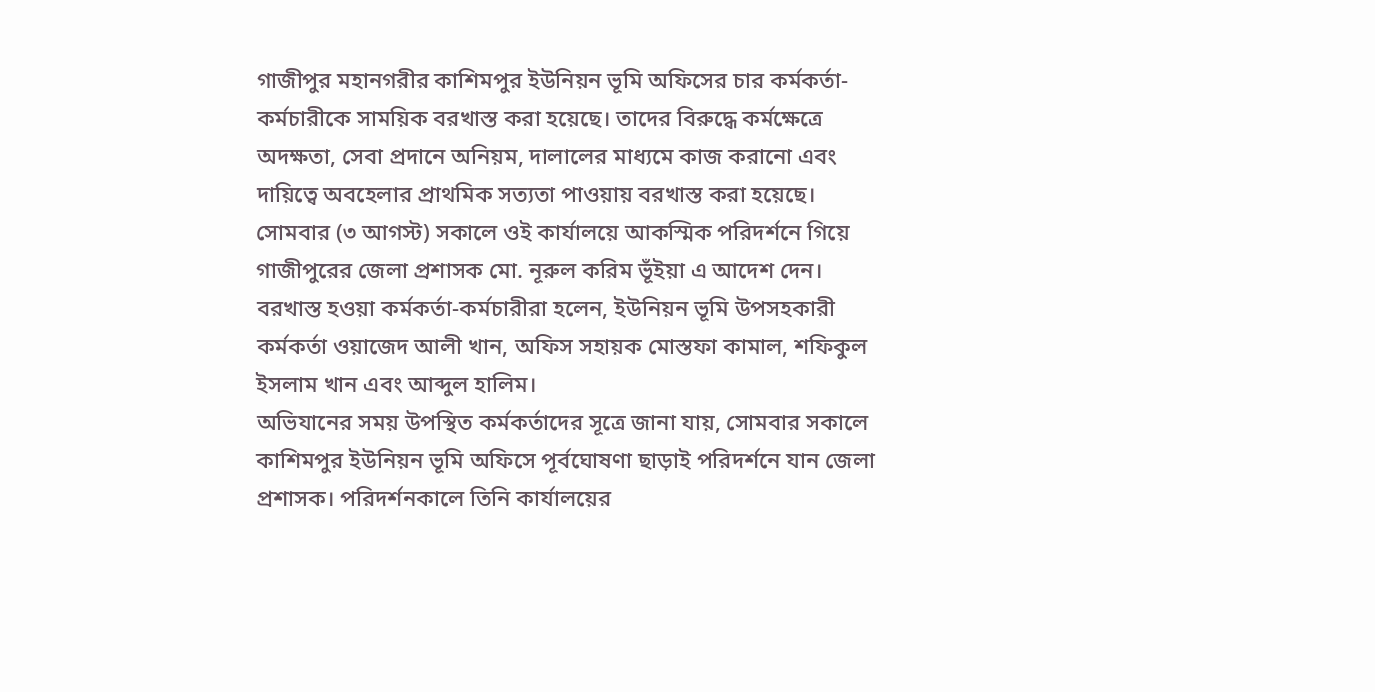গাজীপুর মহানগরীর কাশিমপুর ইউনিয়ন ভূমি অফিসের চার কর্মকর্তা-কর্মচারীকে সাময়িক বরখাস্ত করা হয়েছে। তাদের বিরুদ্ধে কর্মক্ষেত্রে অদক্ষতা, সেবা প্রদানে অনিয়ম, দালালের মাধ্যমে কাজ করানো এবং দায়িত্বে অবহেলার প্রাথমিক সত্যতা পাওয়ায় বরখাস্ত করা হয়েছে।
সোমবার (৩ আগস্ট) সকালে ওই কার্যালয়ে আকস্মিক পরিদর্শনে গিয়ে গাজীপুরের জেলা প্রশাসক মো. নূরুল করিম ভূঁইয়া এ আদেশ দেন।
বরখাস্ত হওয়া কর্মকর্তা-কর্মচারীরা হলেন, ইউনিয়ন ভূমি উপসহকারী কর্মকর্তা ওয়াজেদ আলী খান, অফিস সহায়ক মোস্তফা কামাল, শফিকুল ইসলাম খান এবং আব্দুল হালিম।
অভিযানের সময় উপস্থিত কর্মকর্তাদের সূত্রে জানা যায়, সোমবার সকালে কাশিমপুর ইউনিয়ন ভূমি অফিসে পূর্বঘোষণা ছাড়াই পরিদর্শনে যান জেলা প্রশাসক। পরিদর্শনকালে তিনি কার্যালয়ের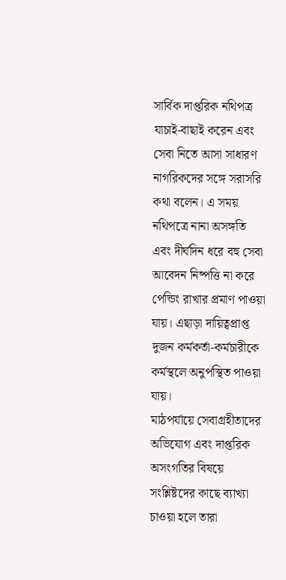সার্বিক দাপ্তরিক নথিপত্র যাচাই-বাছাই করেন এবং সেবা নিতে আসা সাধারণ নাগরিকদের সঙ্গে সরাসরি কথা বলেন। এ সময় নথিপত্রে নানা অসঙ্গতি এবং দীর্ঘদিন ধরে বহু সেবা আবেদন নিষ্পত্তি না করে পেন্ডিং রাখার প্রমাণ পাওয়া যায়। এছাড়া দায়িত্বপ্রাপ্ত দুজন কর্মকর্তা-কর্মচারীকে কর্মস্থলে অনুপস্থিত পাওয়া যায়।
মাঠপর্যায়ে সেবাগ্রহীতাদের অভিযোগ এবং দাপ্তরিক অসংগতির বিষয়ে সংশ্লিষ্টদের কাছে ব্যাখ্যা চাওয়া হলে তারা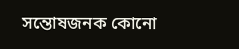সন্তোষজনক কোনো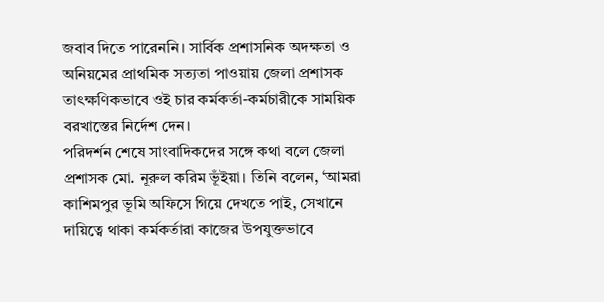জবাব দিতে পারেননি। সার্বিক প্রশাসনিক অদক্ষতা ও অনিয়মের প্রাথমিক সত্যতা পাওয়ায় জেলা প্রশাসক তাৎক্ষণিকভাবে ওই চার কর্মকর্তা-কর্মচারীকে সাময়িক বরখাস্তের নির্দেশ দেন।
পরিদর্শন শেষে সাংবাদিকদের সঙ্গে কথা বলে জেলা প্রশাসক মো. নূরুল করিম ভূঁইয়া। তিনি বলেন, ‘আমরা কাশিমপুর ভূমি অফিসে গিয়ে দেখতে পাই, সেখানে দায়িত্বে থাকা কর্মকর্তারা কাজের উপযুক্তভাবে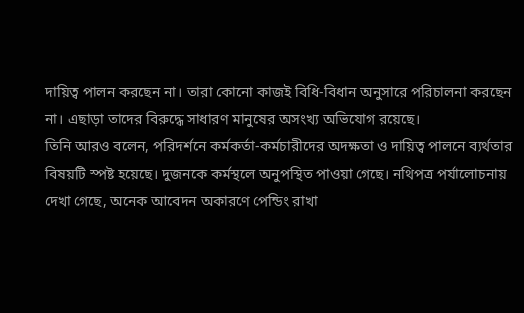দায়িত্ব পালন করছেন না। তারা কোনো কাজই বিধি-বিধান অনুসারে পরিচালনা করছেন না। এছাড়া তাদের বিরুদ্ধে সাধারণ মানুষের অসংখ্য অভিযোগ রয়েছে।
তিনি আরও বলেন, পরিদর্শনে কর্মকর্তা-কর্মচারীদের অদক্ষতা ও দায়িত্ব পালনে ব্যর্থতার বিষয়টি স্পষ্ট হয়েছে। দুজনকে কর্মস্থলে অনুপস্থিত পাওয়া গেছে। নথিপত্র পর্যালোচনায় দেখা গেছে, অনেক আবেদন অকারণে পেন্ডিং রাখা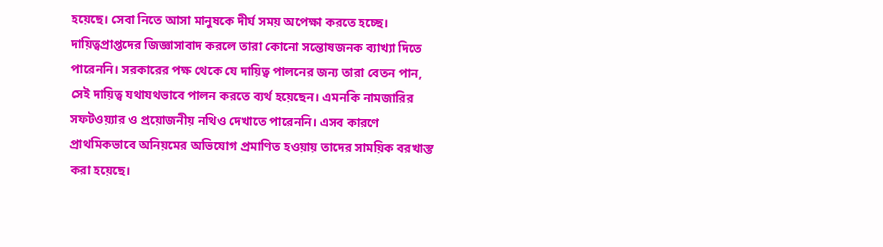হয়েছে। সেবা নিতে আসা মানুষকে দীর্ঘ সময় অপেক্ষা করতে হচ্ছে। দায়িত্বপ্রাপ্তদের জিজ্ঞাসাবাদ করলে তারা কোনো সন্তোষজনক ব্যাখ্যা দিতে পারেননি। সরকারের পক্ষ থেকে যে দায়িত্ব পালনের জন্য তারা বেতন পান, সেই দায়িত্ব যথাযথভাবে পালন করতে ব্যর্থ হয়েছেন। এমনকি নামজারির সফটওয়্যার ও প্রয়োজনীয় নথিও দেখাতে পারেননি। এসব কারণে প্রাথমিকভাবে অনিয়মের অভিযোগ প্রমাণিত হওয়ায় তাদের সাময়িক বরখাস্ত করা হয়েছে।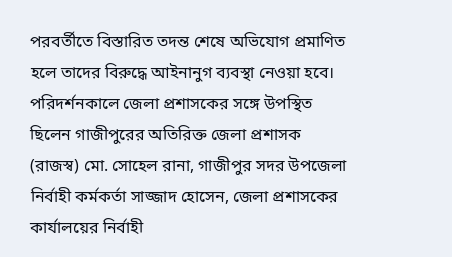পরবর্তীতে বিস্তারিত তদন্ত শেষে অভিযোগ প্রমাণিত হলে তাদের বিরুদ্ধে আইনানুগ ব্যবস্থা নেওয়া হবে।
পরিদর্শনকালে জেলা প্রশাসকের সঙ্গে উপস্থিত ছিলেন গাজীপুরের অতিরিক্ত জেলা প্রশাসক (রাজস্ব) মো. সোহেল রানা, গাজীপুর সদর উপজেলা নির্বাহী কর্মকর্তা সাজ্জাদ হোসেন, জেলা প্রশাসকের কার্যালয়ের নির্বাহী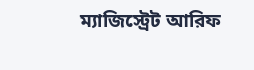ম্যাজিস্ট্রেট আরিফ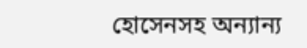হোসেনসহ অন্যান্য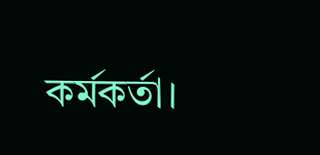কর্মকর্তা।